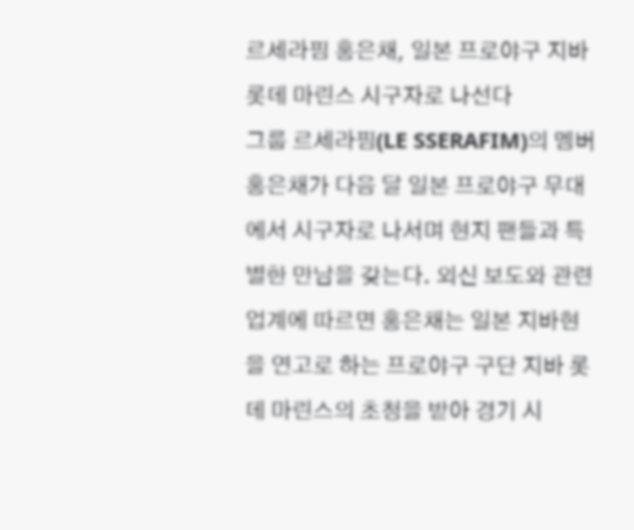르세라핌 홍은채, 일본 프로야구 지바 롯데 마린스 시구자로 나선다
그룹 르세라핌(LE SSERAFIM)의 멤버 홍은채가 다음 달 일본 프로야구 무대에서 시구자로 나서며 현지 팬들과 특별한 만남을 갖는다. 외신 보도와 관련 업계에 따르면 홍은채는 일본 지바현을 연고로 하는 프로야구 구단 지바 롯데 마린스의 초청을 받아 경기 시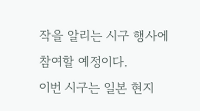작을 알리는 시구 행사에 참여할 예정이다.
이번 시구는 일본 현지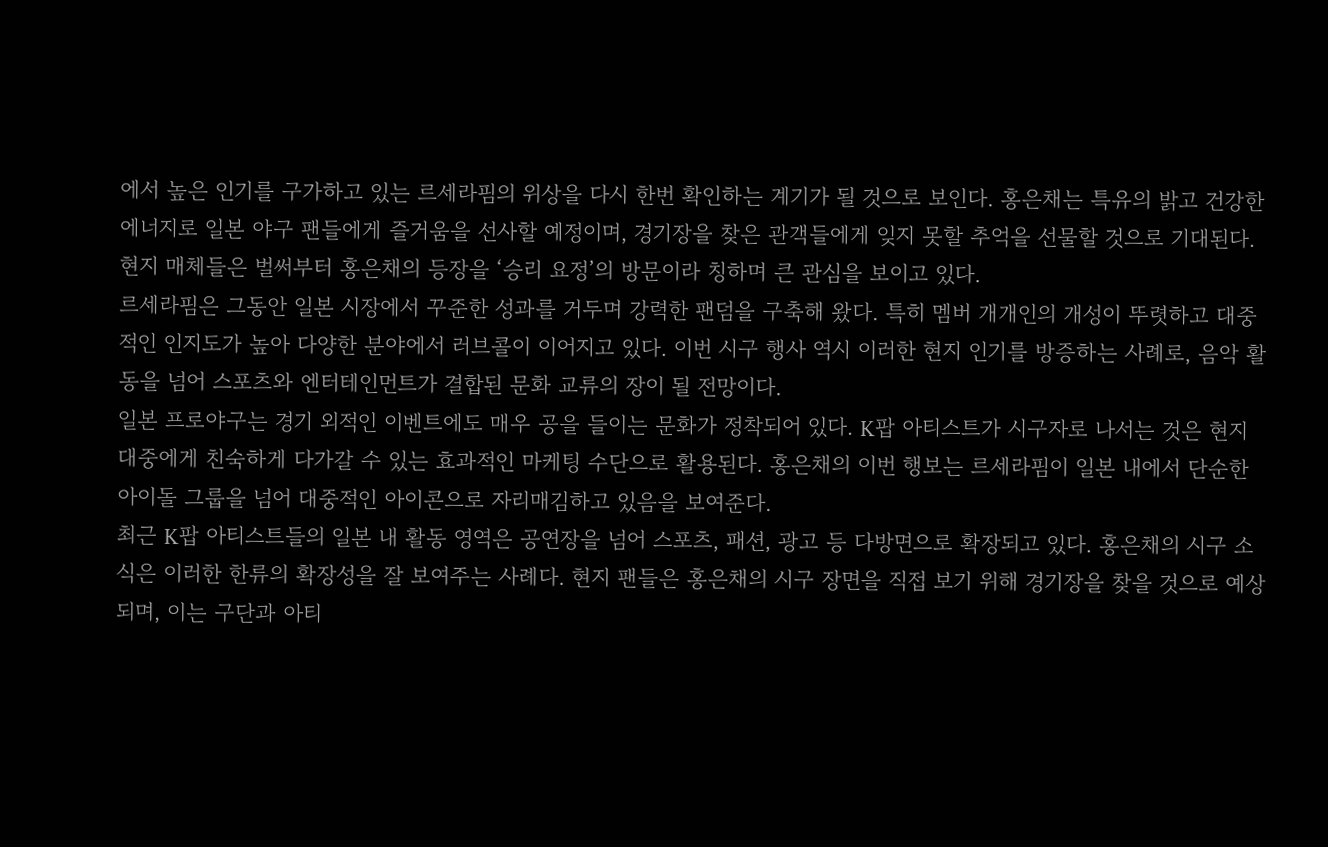에서 높은 인기를 구가하고 있는 르세라핌의 위상을 다시 한번 확인하는 계기가 될 것으로 보인다. 홍은채는 특유의 밝고 건강한 에너지로 일본 야구 팬들에게 즐거움을 선사할 예정이며, 경기장을 찾은 관객들에게 잊지 못할 추억을 선물할 것으로 기대된다. 현지 매체들은 벌써부터 홍은채의 등장을 ‘승리 요정’의 방문이라 칭하며 큰 관심을 보이고 있다.
르세라핌은 그동안 일본 시장에서 꾸준한 성과를 거두며 강력한 팬덤을 구축해 왔다. 특히 멤버 개개인의 개성이 뚜렷하고 대중적인 인지도가 높아 다양한 분야에서 러브콜이 이어지고 있다. 이번 시구 행사 역시 이러한 현지 인기를 방증하는 사례로, 음악 활동을 넘어 스포츠와 엔터테인먼트가 결합된 문화 교류의 장이 될 전망이다.
일본 프로야구는 경기 외적인 이벤트에도 매우 공을 들이는 문화가 정착되어 있다. K팝 아티스트가 시구자로 나서는 것은 현지 대중에게 친숙하게 다가갈 수 있는 효과적인 마케팅 수단으로 활용된다. 홍은채의 이번 행보는 르세라핌이 일본 내에서 단순한 아이돌 그룹을 넘어 대중적인 아이콘으로 자리매김하고 있음을 보여준다.
최근 K팝 아티스트들의 일본 내 활동 영역은 공연장을 넘어 스포츠, 패션, 광고 등 다방면으로 확장되고 있다. 홍은채의 시구 소식은 이러한 한류의 확장성을 잘 보여주는 사례다. 현지 팬들은 홍은채의 시구 장면을 직접 보기 위해 경기장을 찾을 것으로 예상되며, 이는 구단과 아티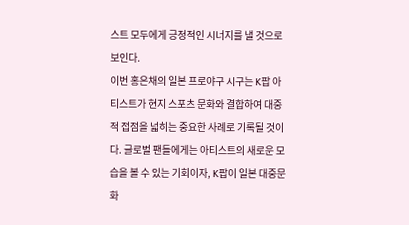스트 모두에게 긍정적인 시너지를 낼 것으로 보인다.
이번 홍은채의 일본 프로야구 시구는 K팝 아티스트가 현지 스포츠 문화와 결합하여 대중적 접점을 넓히는 중요한 사례로 기록될 것이다. 글로벌 팬들에게는 아티스트의 새로운 모습을 볼 수 있는 기회이자, K팝이 일본 대중문화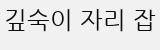깊숙이 자리 잡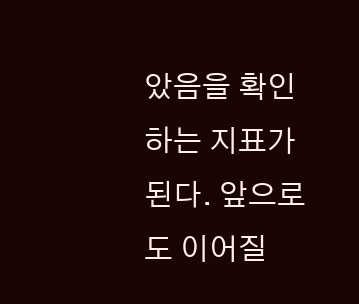았음을 확인하는 지표가 된다. 앞으로도 이어질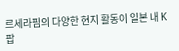르세라핌의 다양한 현지 활동이 일본 내 K팝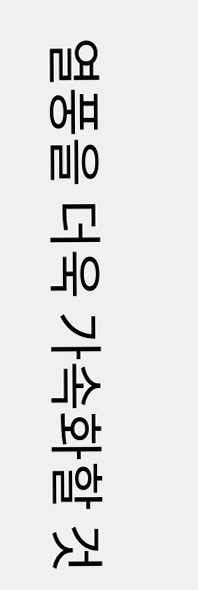열풍을 더욱 가속화할 것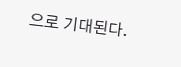으로 기대된다.